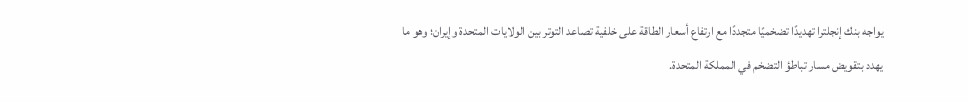يواجه بنك إنجلترا تهديدًا تضخميًا متجددًا مع ارتفاع أسعار الطاقة على خلفية تصاعد التوتر بين الولايات المتحدة وإيران؛ وهو ما يهدد بتقويض مسار تباطؤ التضخم في المملكة المتحدة.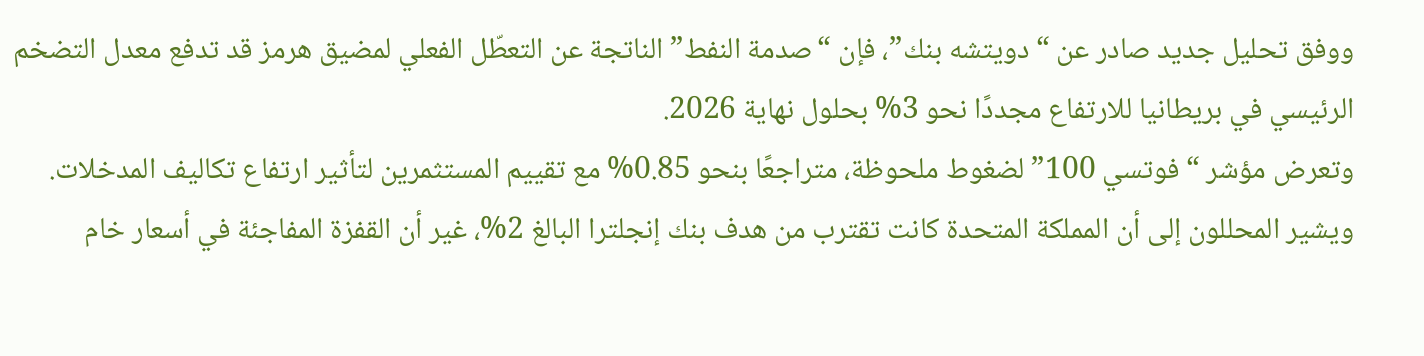ووفق تحليل جديد صادر عن “دويتشه بنك”، فإن “صدمة النفط” الناتجة عن التعطّل الفعلي لمضيق هرمز قد تدفع معدل التضخم الرئيسي في بريطانيا للارتفاع مجددًا نحو 3% بحلول نهاية 2026.
وتعرض مؤشر “فوتسي 100” لضغوط ملحوظة، متراجعًا بنحو 0.85% مع تقييم المستثمرين لتأثير ارتفاع تكاليف المدخلات. ويشير المحللون إلى أن المملكة المتحدة كانت تقترب من هدف بنك إنجلترا البالغ 2%، غير أن القفزة المفاجئة في أسعار خام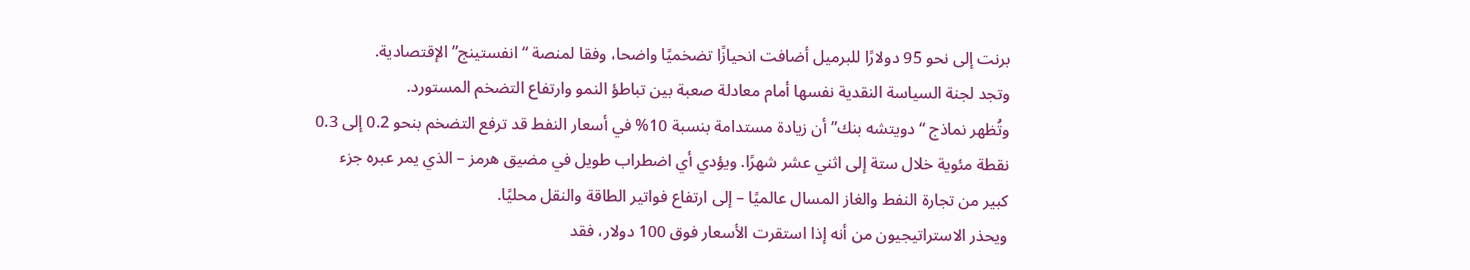برنت إلى نحو 95 دولارًا للبرميل أضافت انحيازًا تضخميًا واضحا، وفقا لمنصة “انفستينج” الإقتصادية.
وتجد لجنة السياسة النقدية نفسها أمام معادلة صعبة بين تباطؤ النمو وارتفاع التضخم المستورد.
وتُظهر نماذج “دويتشه بنك” أن زيادة مستدامة بنسبة 10% في أسعار النفط قد ترفع التضخم بنحو 0.2 إلى 0.3 نقطة مئوية خلال ستة إلى اثني عشر شهرًا. ويؤدي أي اضطراب طويل في مضيق هرمز – الذي يمر عبره جزء كبير من تجارة النفط والغاز المسال عالميًا – إلى ارتفاع فواتير الطاقة والنقل محليًا.
ويحذر الاستراتيجيون من أنه إذا استقرت الأسعار فوق 100 دولار، فقد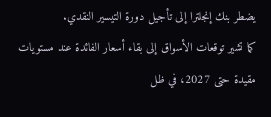يضطر بنك إنجلترا إلى تأجيل دورة التيسير النقدي.
كما تشير توقعات الأسواق إلى بقاء أسعار الفائدة عند مستويات مقيدة حتى 2027، في ظل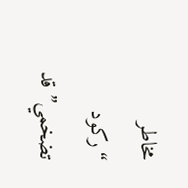مخاطر “ركود تضخمي” قد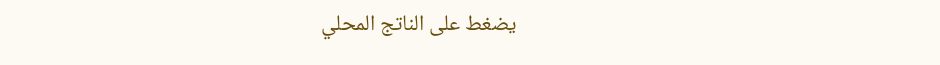يضغط على الناتج المحلي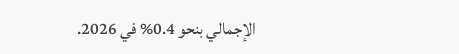الإجمالي بنحو 0.4% في 2026.